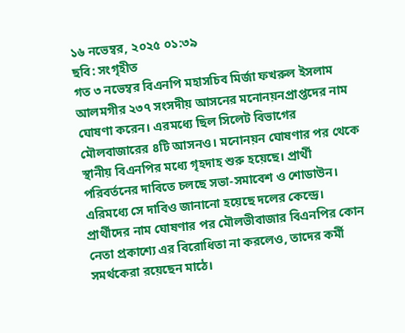১৬ নভেম্বর, ২০২৫ ০১:৩৯
ছবি: সংগৃহীত
গত ৩ নভেম্বর বিএনপি মহাসচিব মির্জা ফখরুল ইসলাম আলমগীর ২৩৭ সংসদীয় আসনের মনোনয়নপ্রাপ্তদের নাম ঘোষণা করেন। এরমধ্যে ছিল সিলেট বিভাগের মৌলবাজারের ৪টি আসনও। মনোনয়ন ঘোষণার পর থেকে স্থানীয় বিএনপির মধ্যে গৃহদাহ শুরু হয়েছে। প্রার্থী পরিবর্তনের দাবিতে চলছে সভা-সমাবেশ ও শোডাউন। এরিমধ্যে সে দাবিও জানানো হয়েছে দলের কেন্দ্রে।
প্রার্থীদের নাম ঘোষণার পর মৌলভীবাজার বিএনপির কোন নেতা প্রকাশ্যে এর বিরোধিতা না করলেও, তাদের কর্মী সমর্থকেরা রয়েছেন মাঠে।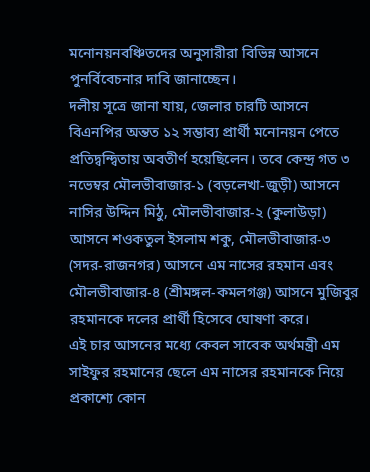মনোনয়নবঞ্চিতদের অনুসারীরা বিভিন্ন আসনে পুনর্বিবেচনার দাবি জানাচ্ছেন।
দলীয় সূত্রে জানা যায়, জেলার চারটি আসনে বিএনপির অন্তত ১২ সম্ভাব্য প্রার্থী মনোনয়ন পেতে প্রতিদ্বন্দ্বিতায় অবতীর্ণ হয়েছিলেন। তবে কেন্দ্র গত ৩ নভেম্বর মৌলভীবাজার-১ (বড়লেখা-জুড়ী) আসনে নাসির উদ্দিন মিঠু, মৌলভীবাজার-২ (কুলাউড়া) আসনে শওকতুল ইসলাম শকু, মৌলভীবাজার-৩ (সদর-রাজনগর) আসনে এম নাসের রহমান এবং মৌলভীবাজার-৪ (শ্রীমঙ্গল-কমলগঞ্জ) আসনে মুজিবুর রহমানকে দলের প্রার্থী হিসেবে ঘোষণা করে।
এই চার আসনের মধ্যে কেবল সাবেক অর্থমন্ত্রী এম সাইফুর রহমানের ছেলে এম নাসের রহমানকে নিয়ে প্রকাশ্যে কোন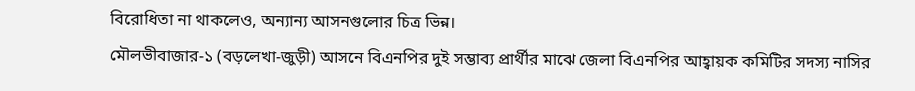বিরোধিতা না থাকলেও, অন্যান্য আসনগুলোর চিত্র ভিন্ন।
মৌলভীবাজার-১ (বড়লেখা-জুড়ী) আসনে বিএনপির দুই সম্ভাব্য প্রার্থীর মাঝে জেলা বিএনপির আহ্বায়ক কমিটির সদস্য নাসির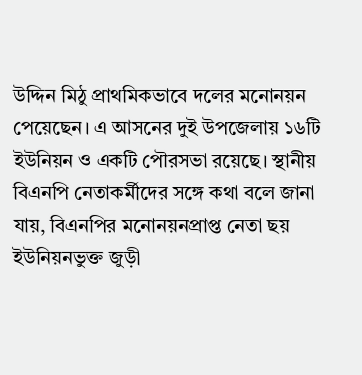উদ্দিন মিঠু প্রাথমিকভাবে দলের মনোনয়ন পেয়েছেন। এ আসনের দুই উপজেলায় ১৬টি ইউনিয়ন ও একটি পৌরসভা রয়েছে। স্থানীয় বিএনপি নেতাকর্মীদের সঙ্গে কথা বলে জানা যায়, বিএনপির মনোনয়নপ্রাপ্ত নেতা ছয় ইউনিয়নভুক্ত জুড়ী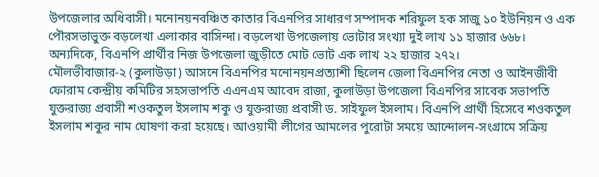উপজেলার অধিবাসী। মনোনয়নবঞ্চিত কাতার বিএনপির সাধারণ সম্পাদক শরিফুল হক সাজু ১০ ইউনিয়ন ও এক পৌরসভাভুক্ত বড়লেখা এলাকার বাসিন্দা। বড়লেখা উপজেলায় ভোটার সংখ্যা দুই লাখ ১১ হাজার ৬৬৮। অন্যদিকে, বিএনপি প্রার্থীর নিজ উপজেলা জুড়ীতে মোট ভোট এক লাখ ২২ হাজার ২৭২।
মৌলভীবাজার-২ (কুলাউড়া) আসনে বিএনপির মনোনয়নপ্রত্যাশী ছিলেন জেলা বিএনপির নেতা ও আইনজীবী ফোরাম কেন্দ্রীয় কমিটির সহসভাপতি এএনএম আবেদ রাজা, কুলাউড়া উপজেলা বিএনপির সাবেক সভাপতি যুক্তরাজ্য প্রবাসী শওকতুল ইসলাম শকু ও যুক্তরাজ্য প্রবাসী ড. সাইফুল ইসলাম। বিএনপি প্রার্থী হিসেবে শওকতুল ইসলাম শকুর নাম ঘোষণা করা হয়েছে। আওয়ামী লীগের আমলের পুরোটা সময়ে আন্দোলন-সংগ্রামে সক্রিয়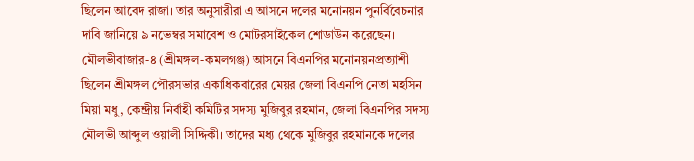ছিলেন আবেদ রাজা। তার অনুসারীরা এ আসনে দলের মনোনয়ন পুনর্বিবেচনার দাবি জানিয়ে ৯ নভেম্বর সমাবেশ ও মোটরসাইকেল শোডাউন করেছেন।
মৌলভীবাজার-৪ (শ্রীমঙ্গল-কমলগঞ্জ) আসনে বিএনপির মনোনয়নপ্রত্যাশী ছিলেন শ্রীমঙ্গল পৌরসভার একাধিকবারের মেয়র জেলা বিএনপি নেতা মহসিন মিয়া মধু, কেন্দ্রীয় নির্বাহী কমিটির সদস্য মুজিবুর রহমান, জেলা বিএনপির সদস্য মৌলভী আব্দুল ওয়ালী সিদ্দিকী। তাদের মধ্য থেকে মুজিবুর রহমানকে দলের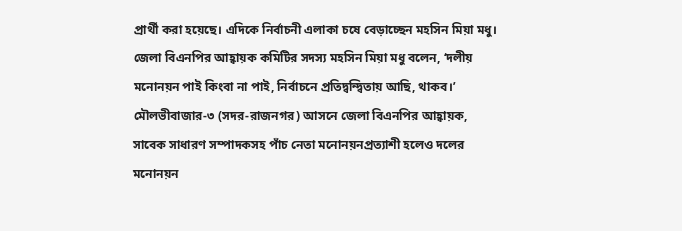প্রার্থী করা হয়েছে। এদিকে নির্বাচনী এলাকা চষে বেড়াচ্ছেন মহসিন মিয়া মধু।
জেলা বিএনপির আহ্বায়ক কমিটির সদস্য মহসিন মিয়া মধু বলেন, ‘দলীয় মনোনয়ন পাই কিংবা না পাই, নির্বাচনে প্রতিদ্বন্দ্বিতায় আছি, থাকব।’
মৌলভীবাজার-৩ (সদর-রাজনগর) আসনে জেলা বিএনপির আহ্বায়ক, সাবেক সাধারণ সম্পাদকসহ পাঁচ নেতা মনোনয়নপ্রত্যাশী হলেও দলের মনোনয়ন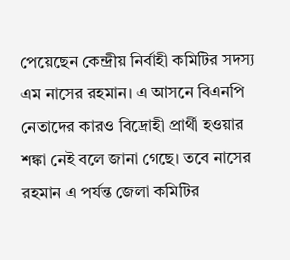পেয়েছেন কেন্দ্রীয় নির্বাহী কমিটির সদস্য এম নাসের রহমান। এ আসনে বিএনপি নেতাদের কারও বিদ্রোহী প্রার্থী হওয়ার শঙ্কা নেই বলে জানা গেছে। তবে নাসের রহমান এ পর্যন্ত জেলা কমিটির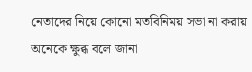নেতাদের নিয়ে কোনো মতবিনিময় সভা না করায় অনেকে ক্ষুব্ধ বলে জানা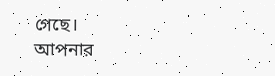গেছে।
আপনার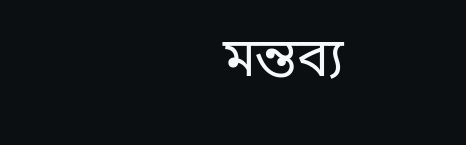মন্তব্য